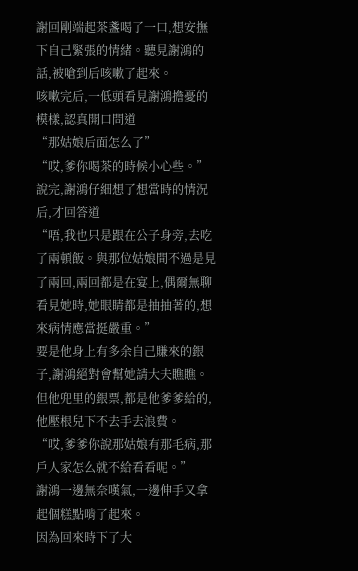謝回剛端起茶盞喝了一口,想安撫下自己緊張的情緒。聽見謝鴻的話,被嗆到后咳嗽了起來。
咳嗽完后,一低頭看見謝鴻擔憂的模樣,認真開口問道
“那姑娘后面怎么了”
“哎,爹你喝茶的時候小心些。”
說完,謝鴻仔細想了想當時的情況后,才回答道
“唔,我也只是跟在公子身旁,去吃了兩頓飯。與那位姑娘間不過是見了兩回,兩回都是在宴上,偶爾無聊看見她時,她眼睛都是抽抽著的,想來病情應當挺嚴重。”
要是他身上有多余自己賺來的銀子,謝鴻絕對會幫她請大夫瞧瞧。但他兜里的銀票,都是他爹爹給的,他壓根兒下不去手去浪費。
“哎,爹爹你說那姑娘有那毛病,那戶人家怎么就不給看看呢。”
謝鴻一邊無奈嘆氣,一邊伸手又拿起個糕點啃了起來。
因為回來時下了大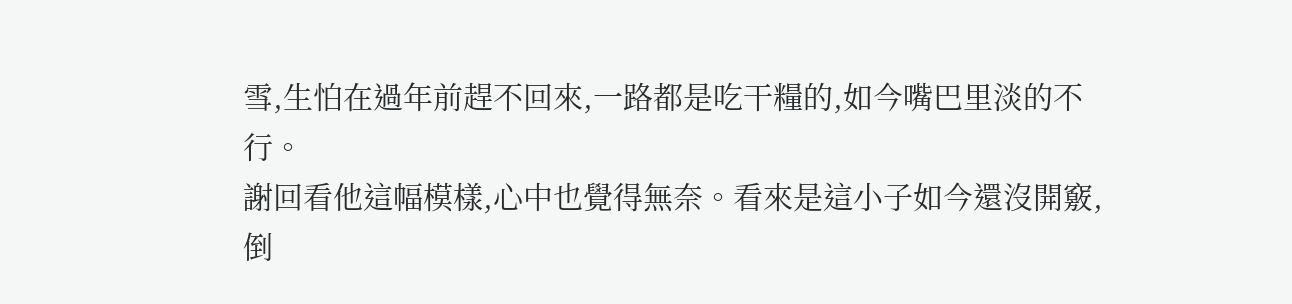雪,生怕在過年前趕不回來,一路都是吃干糧的,如今嘴巴里淡的不行。
謝回看他這幅模樣,心中也覺得無奈。看來是這小子如今還沒開竅,倒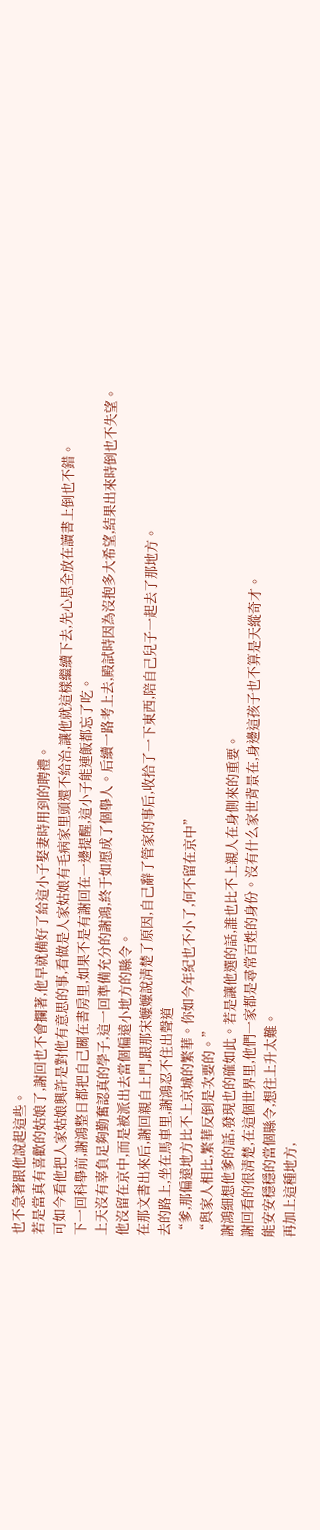也不急著跟他說起這些。
若是當真有喜歡的姑娘了,謝回也不會攔著,他早就備好了給這小子娶妻時用到的聘禮。
可如今看他把人家姑娘興許是對他有意思的事,看做是人家姑娘有毛病家里頭還不給治,讓他就這樣繼續下去,先心思全放在讀書上倒也不錯。
下一回科舉前,謝鴻整日都把自己關在書房里,如果不是有謝回在一邊提醒,這小子能連飯都忘了吃。
上天沒有辜負足夠勤奮認真的學子,這一回準備充分的謝鴻,終于如愿成了個舉人。后續一路考上去,殿試時因為沒抱多大希望,結果出來時倒也不失望。
他沒留在京中,而是被派出去當個偏遠小地方的縣令。
在那文書出來后,謝回親自上門,跟那宋嬤嬤說清楚了原因,自己辭了管家的事后,收拾了一下東西,陪自己兒子一起去了那地方。
去的路上,坐在馬車里,謝鴻忍不住出聲道
“爹,那偏遠地方比不上京城的繁華。你如今年紀也不小了,何不留在京中”
“與家人相比,繁華反倒是次要的。”
謝鴻細想他爹的話,發現也的確如此。若是讓他選的話,誰也比不上親人在身側來的重要。
謝回看的很清楚,在這個世界里,他們一家都是尋常百姓的身份。沒有什么家世背景在,身邊這孩子也不算是天縱奇才。
能安安穩穩的當個縣令,想往上升太難。
再加上這種地方,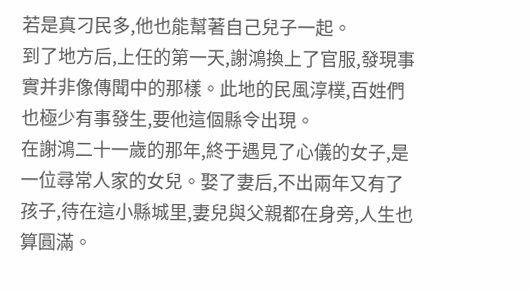若是真刁民多,他也能幫著自己兒子一起。
到了地方后,上任的第一天,謝鴻換上了官服,發現事實并非像傳聞中的那樣。此地的民風淳樸,百姓們也極少有事發生,要他這個縣令出現。
在謝鴻二十一歲的那年,終于遇見了心儀的女子,是一位尋常人家的女兒。娶了妻后,不出兩年又有了孩子,待在這小縣城里,妻兒與父親都在身旁,人生也算圓滿。